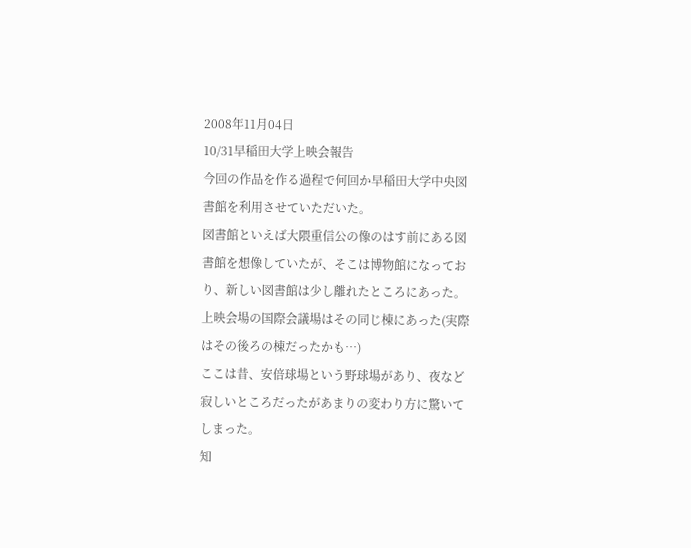2008年11月04日
10/31早稲田大学上映会報告
今回の作品を作る過程で何回か早稲田大学中央図書館を利用させていただいた。
図書館といえば大隈重信公の像のはす前にある図書館を想像していたが、そこは博物館になっており、新しい図書館は少し離れたところにあった。
上映会場の国際会議場はその同じ棟にあった(実際はその後ろの棟だったかも…)
ここは昔、安倍球場という野球場があり、夜など寂しいところだったがあまりの変わり方に驚いてしまった。
知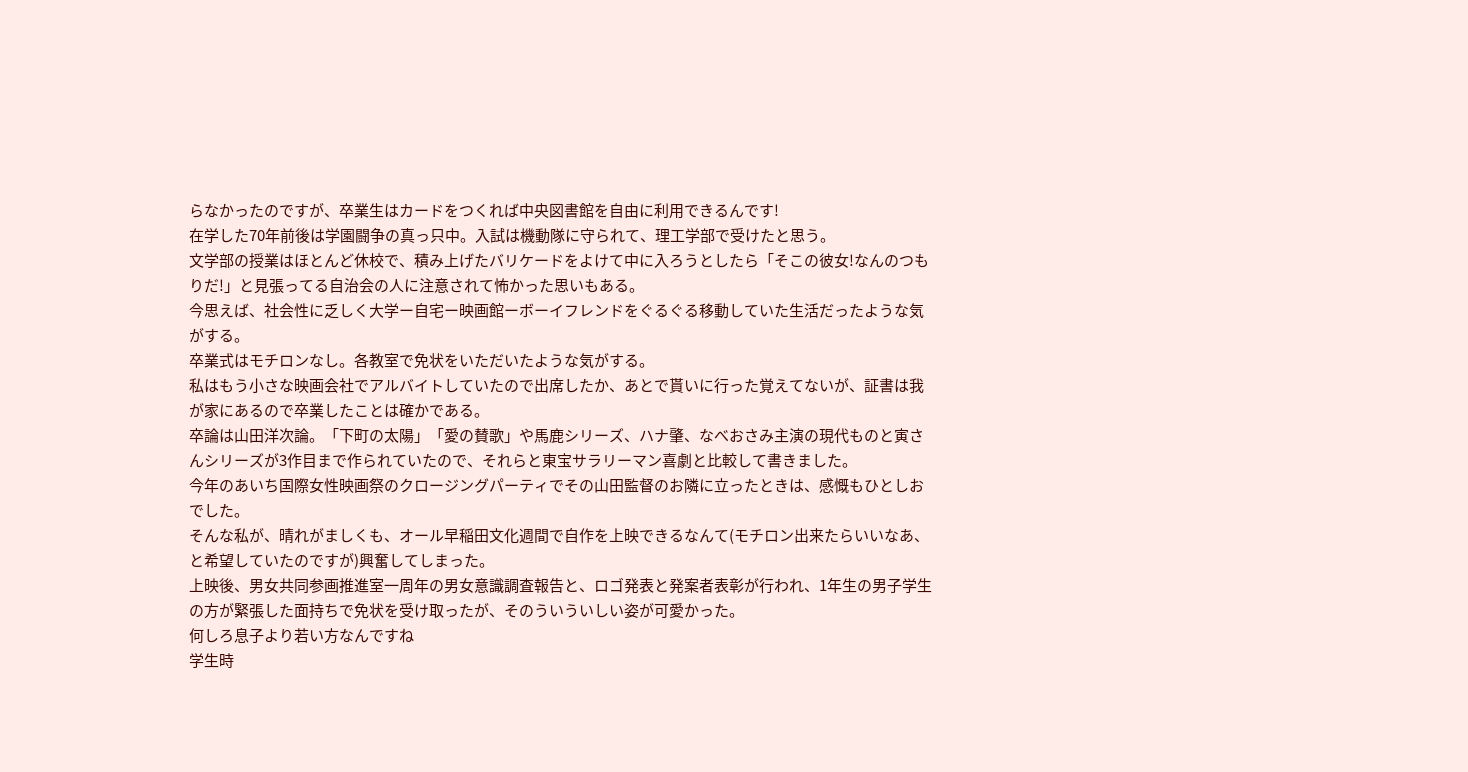らなかったのですが、卒業生はカードをつくれば中央図書館を自由に利用できるんです!
在学した70年前後は学園闘争の真っ只中。入試は機動隊に守られて、理工学部で受けたと思う。
文学部の授業はほとんど休校で、積み上げたバリケードをよけて中に入ろうとしたら「そこの彼女!なんのつもりだ!」と見張ってる自治会の人に注意されて怖かった思いもある。
今思えば、社会性に乏しく大学ー自宅ー映画館ーボーイフレンドをぐるぐる移動していた生活だったような気がする。
卒業式はモチロンなし。各教室で免状をいただいたような気がする。
私はもう小さな映画会社でアルバイトしていたので出席したか、あとで貰いに行った覚えてないが、証書は我が家にあるので卒業したことは確かである。
卒論は山田洋次論。「下町の太陽」「愛の賛歌」や馬鹿シリーズ、ハナ肇、なべおさみ主演の現代ものと寅さんシリーズが3作目まで作られていたので、それらと東宝サラリーマン喜劇と比較して書きました。
今年のあいち国際女性映画祭のクロージングパーティでその山田監督のお隣に立ったときは、感慨もひとしおでした。
そんな私が、晴れがましくも、オール早稲田文化週間で自作を上映できるなんて(モチロン出来たらいいなあ、と希望していたのですが)興奮してしまった。
上映後、男女共同参画推進室一周年の男女意識調査報告と、ロゴ発表と発案者表彰が行われ、1年生の男子学生の方が緊張した面持ちで免状を受け取ったが、そのういういしい姿が可愛かった。
何しろ息子より若い方なんですね
学生時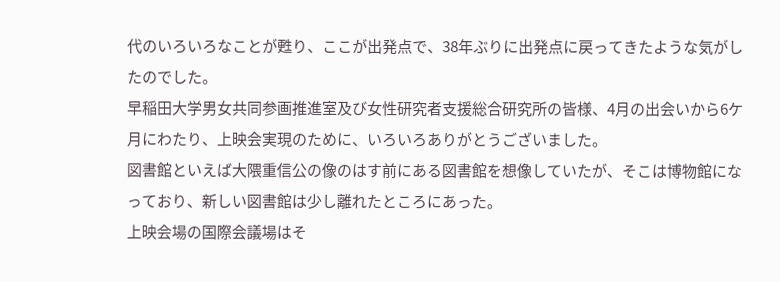代のいろいろなことが甦り、ここが出発点で、38年ぶりに出発点に戻ってきたような気がしたのでした。
早稲田大学男女共同参画推進室及び女性研究者支援総合研究所の皆様、4月の出会いから6ケ月にわたり、上映会実現のために、いろいろありがとうございました。
図書館といえば大隈重信公の像のはす前にある図書館を想像していたが、そこは博物館になっており、新しい図書館は少し離れたところにあった。
上映会場の国際会議場はそ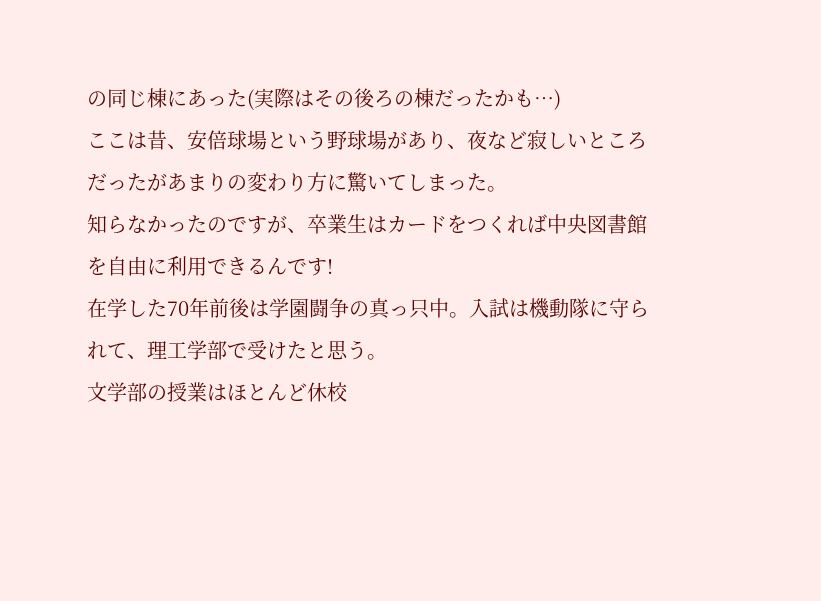の同じ棟にあった(実際はその後ろの棟だったかも…)
ここは昔、安倍球場という野球場があり、夜など寂しいところだったがあまりの変わり方に驚いてしまった。
知らなかったのですが、卒業生はカードをつくれば中央図書館を自由に利用できるんです!
在学した70年前後は学園闘争の真っ只中。入試は機動隊に守られて、理工学部で受けたと思う。
文学部の授業はほとんど休校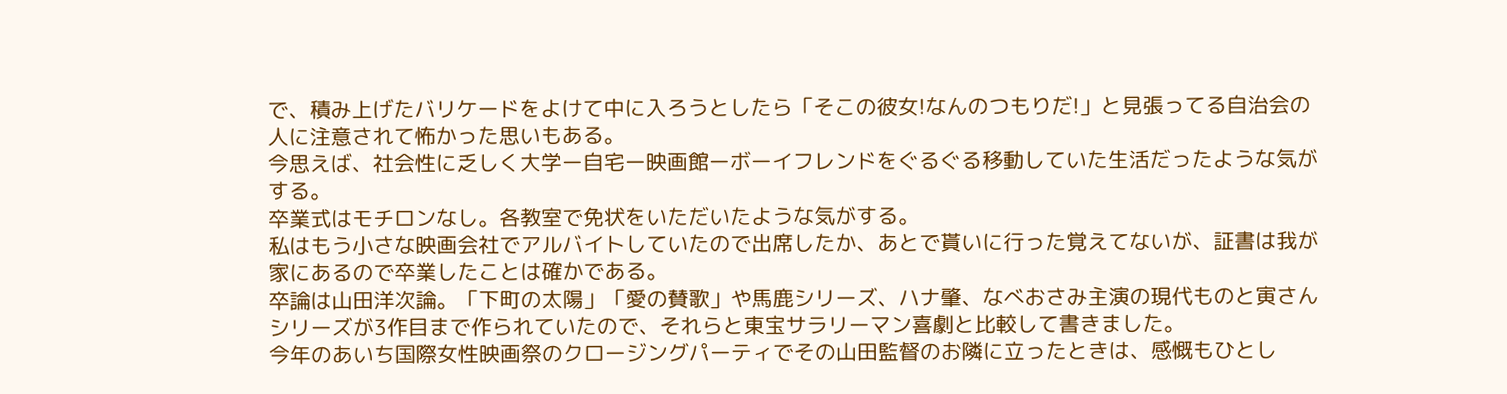で、積み上げたバリケードをよけて中に入ろうとしたら「そこの彼女!なんのつもりだ!」と見張ってる自治会の人に注意されて怖かった思いもある。
今思えば、社会性に乏しく大学ー自宅ー映画館ーボーイフレンドをぐるぐる移動していた生活だったような気がする。
卒業式はモチロンなし。各教室で免状をいただいたような気がする。
私はもう小さな映画会社でアルバイトしていたので出席したか、あとで貰いに行った覚えてないが、証書は我が家にあるので卒業したことは確かである。
卒論は山田洋次論。「下町の太陽」「愛の賛歌」や馬鹿シリーズ、ハナ肇、なべおさみ主演の現代ものと寅さんシリーズが3作目まで作られていたので、それらと東宝サラリーマン喜劇と比較して書きました。
今年のあいち国際女性映画祭のクロージングパーティでその山田監督のお隣に立ったときは、感慨もひとし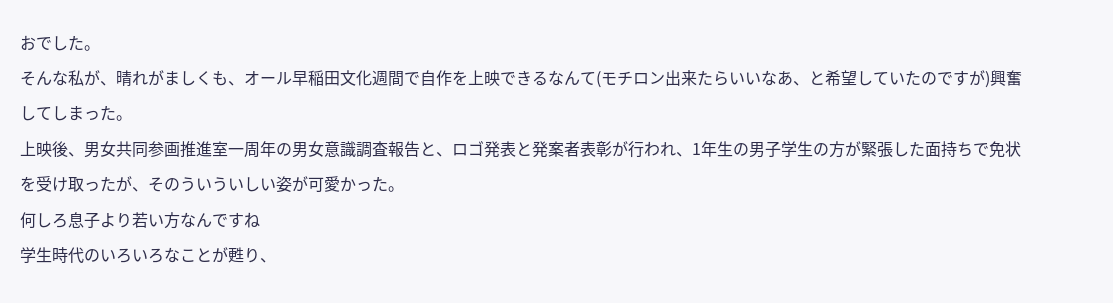おでした。
そんな私が、晴れがましくも、オール早稲田文化週間で自作を上映できるなんて(モチロン出来たらいいなあ、と希望していたのですが)興奮してしまった。
上映後、男女共同参画推進室一周年の男女意識調査報告と、ロゴ発表と発案者表彰が行われ、1年生の男子学生の方が緊張した面持ちで免状を受け取ったが、そのういういしい姿が可愛かった。
何しろ息子より若い方なんですね
学生時代のいろいろなことが甦り、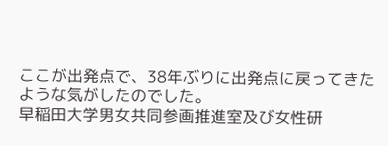ここが出発点で、38年ぶりに出発点に戻ってきたような気がしたのでした。
早稲田大学男女共同参画推進室及び女性研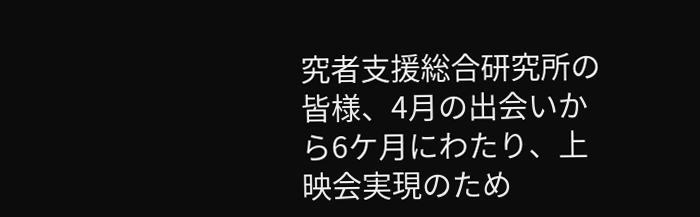究者支援総合研究所の皆様、4月の出会いから6ケ月にわたり、上映会実現のため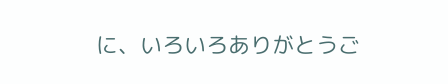に、いろいろありがとうご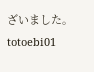ざいました。
totoebi01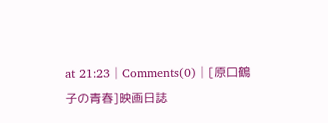at 21:23│Comments(0)│[原口鶴子の青春]映画日誌